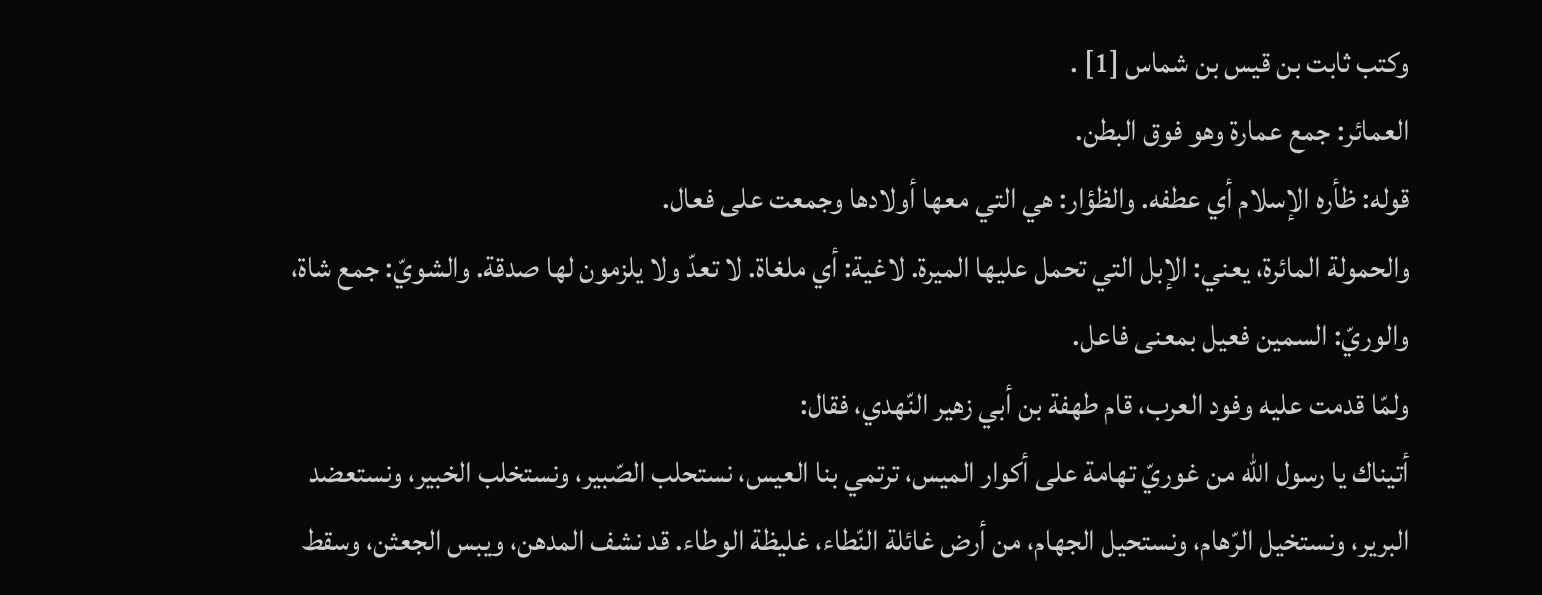وكتب ثابت بن قيس بن شماس [1] .
العمائر: جمع عمارة وهو فوق البطن.
قوله: ظأره الإسلام أي عطفه. والظؤار: هي التي معها أولادها وجمعت على فعال.
والحمولة المائرة، يعني: الإبل التي تحمل عليها الميرة. لاغية: أي ملغاة. لا تعدّ ولا يلزمون لها صدقة. والشويّ: جمع شاة، والوريّ: السمين فعيل بمعنى فاعل.
ولمّا قدمت عليه وفود العرب، قام طهفة بن أبي زهير النّهدي، فقال:
أتيناك يا رسول الله من غوريّ تهامة على أكوار الميس، ترتمي بنا العيس، نستحلب الصّبير، ونستخلب الخبير، ونستعضد البرير، ونستخيل الرّهام، ونستحيل الجهام، من أرض غائلة النّطاء، غليظة الوطاء. قد نشف المدهن، ويبس الجعثن، وسقط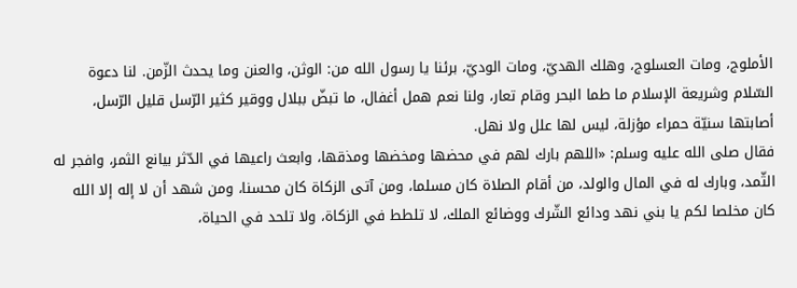الأملوج، ومات العسلوج، وهلك الهديّ، ومات الوديّ، برئنا يا رسول الله من: الوثن، والعنن وما يحدث الزّمن. لنا دعوة السّلام وشريعة الإسلام ما طما البحر وقام تعار، ولنا نعم همل أغفال، ما تبضّ ببلال ووقير كثير الرّسل قليل الرّسل، أصابتها سنيّة حمراء مؤزلة، ليس لها علل ولا نهل.
فقال صلى الله عليه وسلم: «اللهم بارك لهم في محضها ومخضها ومذقها، وابعث راعيها في الدّثر بيانع الثمر، وافجر له الثّمد، وبارك له في المال والولد، من أقام الصلاة كان مسلما، ومن آتى الزكاة كان محسنا، ومن شهد أن لا إله إلا الله كان مخلصا لكم يا بني نهد ودائع الشّرك ووضائع الملك، لا تلطط في الزكاة، ولا تلحد في الحياة،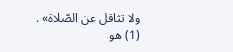ولا تثاقل عن الصّلاة» .
(1) هو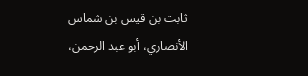ثابت بن قيس بن شماس الأنصاري، أبو عبد الرحمن،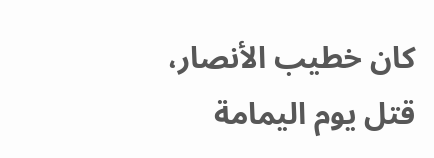كان خطيب الأنصار، قتل يوم اليمامة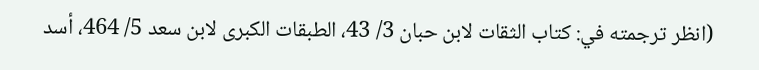(انظر ترجمته في: كتاب الثقات لابن حبان 3/ 43، الطبقات الكبرى لابن سعد 5/ 464، أسد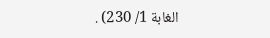الغابة 1/ 230) .